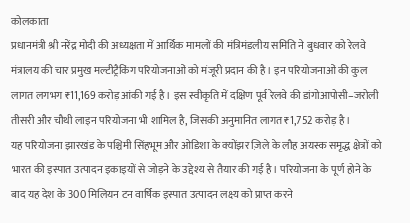कोलकाता
प्रधानमंत्री श्री नरेंद्र मोदी की अध्यक्षता में आर्थिक मामलों की मंत्रिमंडलीय समिति ने बुधवार को रेलवे मंत्रालय की चार प्रमुख मल्टीट्रैकिंग परियोजनाओं को मंजूरी प्रदान की है। इन परियोजनाओं की कुल लागत लगभग ₹11,169 करोड़ आंकी गई है। इस स्वीकृति में दक्षिण पूर्व रेलवे की डांगोआपोसी–जरोली तीसरी और चौथी लाइन परियोजना भी शामिल है, जिसकी अनुमानित लागत ₹1,752 करोड़ है।
यह परियोजना झारखंड के पश्चिमी सिंहभूम और ओडिशा के क्योंझर ज़िले के लौह अयस्क समृद्ध क्षेत्रों को भारत की इस्पात उत्पादन इकाइयों से जोड़ने के उद्देश्य से तैयार की गई है। परियोजना के पूर्ण होने के बाद यह देश के 300 मिलियन टन वार्षिक इस्पात उत्पादन लक्ष्य को प्राप्त करने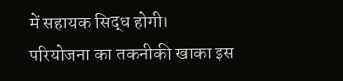में सहायक सिद्ध होगी।
परियोजना का तकनीकी खाका इस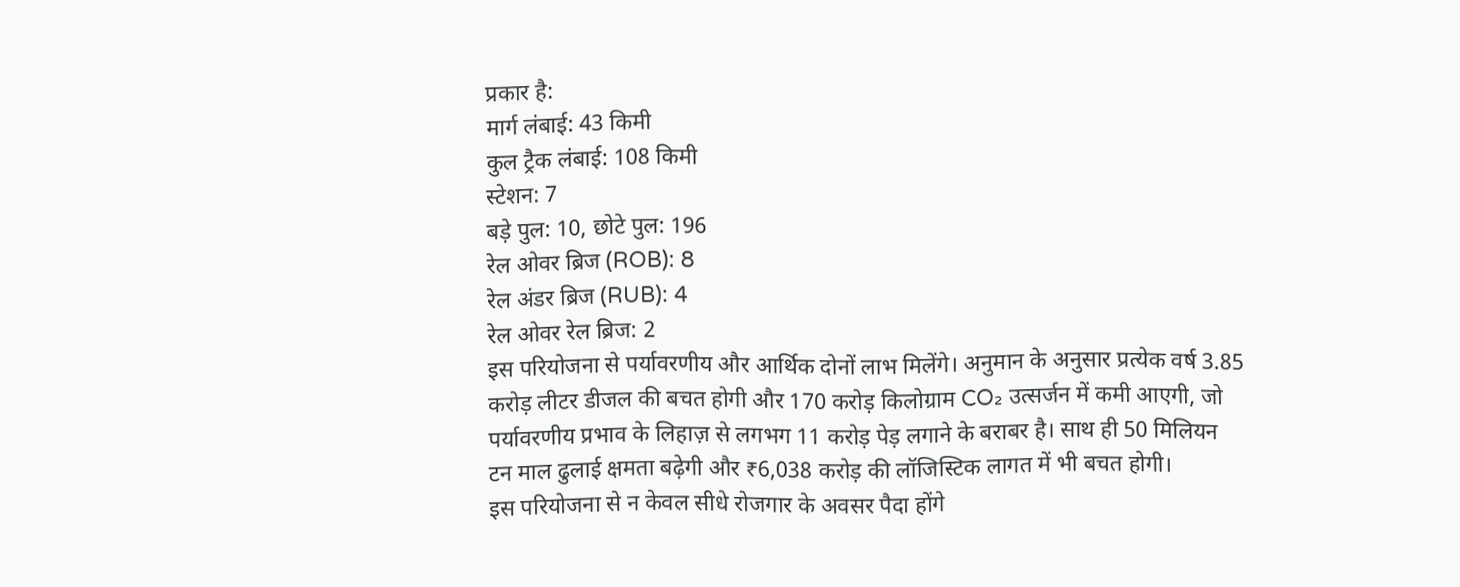प्रकार है:
मार्ग लंबाई: 43 किमी
कुल ट्रैक लंबाई: 108 किमी
स्टेशन: 7
बड़े पुल: 10, छोटे पुल: 196
रेल ओवर ब्रिज (ROB): 8
रेल अंडर ब्रिज (RUB): 4
रेल ओवर रेल ब्रिज: 2
इस परियोजना से पर्यावरणीय और आर्थिक दोनों लाभ मिलेंगे। अनुमान के अनुसार प्रत्येक वर्ष 3.85 करोड़ लीटर डीजल की बचत होगी और 170 करोड़ किलोग्राम CO₂ उत्सर्जन में कमी आएगी, जो पर्यावरणीय प्रभाव के लिहाज़ से लगभग 11 करोड़ पेड़ लगाने के बराबर है। साथ ही 50 मिलियन टन माल ढुलाई क्षमता बढ़ेगी और ₹6,038 करोड़ की लॉजिस्टिक लागत में भी बचत होगी।
इस परियोजना से न केवल सीधे रोजगार के अवसर पैदा होंगे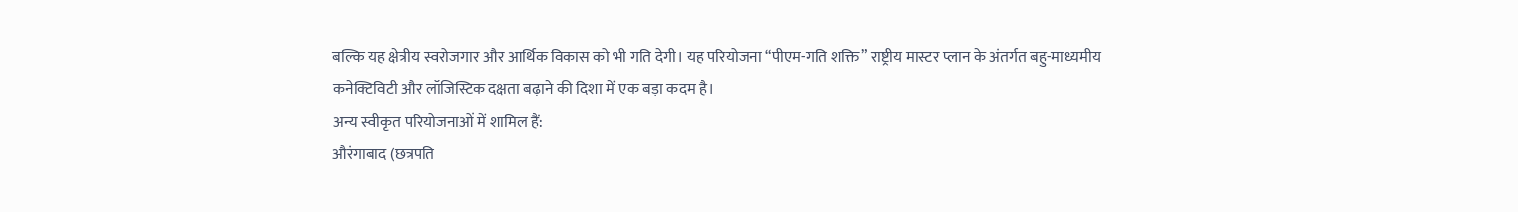बल्कि यह क्षेत्रीय स्वरोजगार और आर्थिक विकास को भी गति देगी। यह परियोजना “पीएम-गति शक्ति” राष्ट्रीय मास्टर प्लान के अंतर्गत बहु-माध्यमीय कनेक्टिविटी और लॉजिस्टिक दक्षता बढ़ाने की दिशा में एक बड़ा कदम है।
अन्य स्वीकृत परियोजनाओं में शामिल हैं:
औरंगाबाद (छत्रपति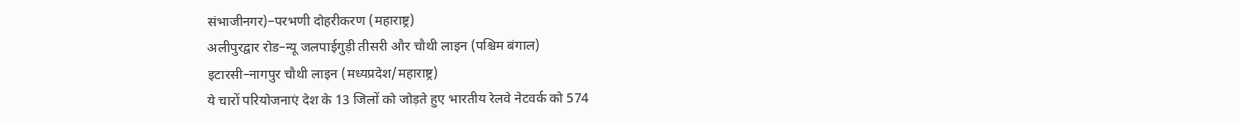संभाजीनगर)–परभणी दोहरीकरण (महाराष्ट्र)
अलीपुरद्वार रोड–न्यू जलपाईगुड़ी तीसरी और चौथी लाइन (पश्चिम बंगाल)
इटारसी–नागपुर चौथी लाइन (मध्यप्रदेश/महाराष्ट्र)
ये चारों परियोजनाएं देश के 13 जिलों को जोड़ते हुए भारतीय रेलवे नेटवर्क को 574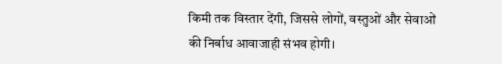किमी तक विस्तार देंगी, जिससे लोगों, वस्तुओं और सेवाओं की निर्बाध आवाजाही संभव होगी।